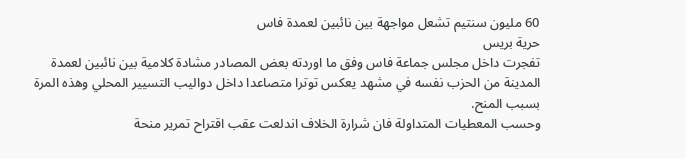60 مليون سنتيم تشعل مواجهة بين نائبين لعمدة فاس
حرية بريس
تفجرت داخل مجلس جماعة فاس وفق ما اوردته بعض المصادر مشادة كلامية بين نائبين لعمدة المدينة من الحزب نفسه في مشهد يعكس توترا متصاعدا داخل دواليب التسيير المحلي وهذه المرة بسبب المنح.
وحسب المعطيات المتداولة فان شرارة الخلاف اندلعت عقب اقتراح تمرير منحة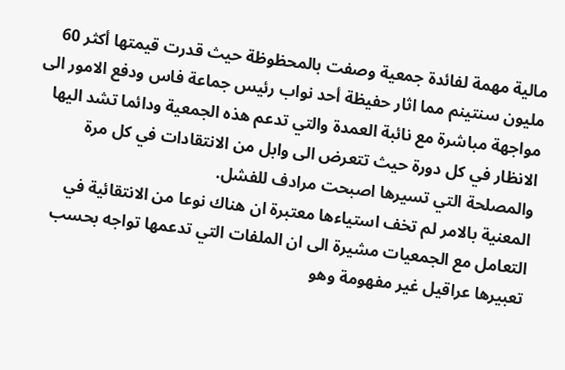مالية مهمة لفائدة جمعية وصفت بالمحظوظة حيث قدرت قيمتها أكثر 60 مليون سنتينم مما اثار حفيظة أحد نواب رئيس جماعة فاس ودفع الامور الى مواجهة مباشرة مع نائبة العمدة والتي تدعم هذه الجمعية ودائما تشد اليها الانظار في كل دورة حيث تتعرض الى وابل من الانتقادات في كل مرة والمصلحة التي تسيرها اصبحت مرادف للفشل.
المعنية بالامر لم تخف استياءها معتبرة ان هناك نوعا من الانتقائية في التعامل مع الجمعيات مشيرة الى ان الملفات التي تدعمها تواجه بحسب تعبيرها عراقيل غير مفهومة وهو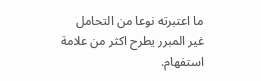ما اعتبرته نوعا من التحامل غير المبرر يطرح اكثر من علامة استفهام.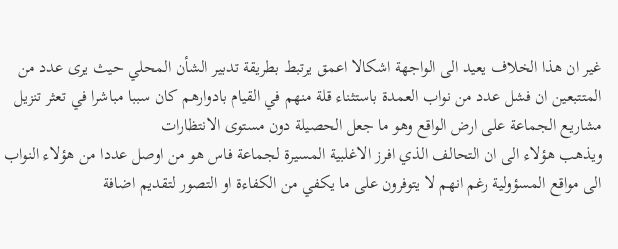غير ان هذا الخلاف يعيد الى الواجهة اشكالا اعمق يرتبط بطريقة تدبير الشأن المحلي حيث يرى عدد من المتتبعين ان فشل عدد من نواب العمدة باستثناء قلة منهم في القيام بادوارهم كان سببا مباشرا في تعثر تنزيل مشاريع الجماعة على ارض الواقع وهو ما جعل الحصيلة دون مستوى الانتظارات
ويذهب هؤلاء الى ان التحالف الذي افرز الاغلبية المسيرة لجماعة فاس هو من اوصل عددا من هؤلاء النواب الى مواقع المسؤولية رغم انهم لا يتوفرون على ما يكفي من الكفاءة او التصور لتقديم اضافة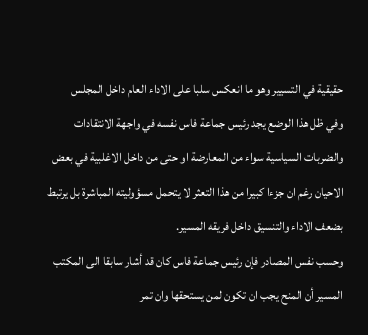حقيقية في التسيير وهو ما انعكس سلبا على الاداء العام داخل المجلس
وفي ظل هذا الوضع يجد رئيس جماعة فاس نفسه في واجهة الانتقادات والضربات السياسية سواء من المعارضة او حتى من داخل الاغلبية في بعض الاحيان رغم ان جزءا كبيرا من هذا التعثر لا يتحمل مسؤوليته المباشرة بل يرتبط بضعف الاداء والتنسيق داخل فريقه المسير.
وحسب نفس المصادر فإن رئيس جماعة فاس كان قد أشار سابقا الى المكتب المسير أن المنح يجب ان تكون لمن يستحقها وان تمر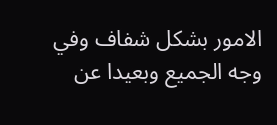الامور بشكل شفاف وفي وجه الجميع وبعيدا عن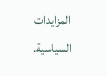المزايدات السياسية.